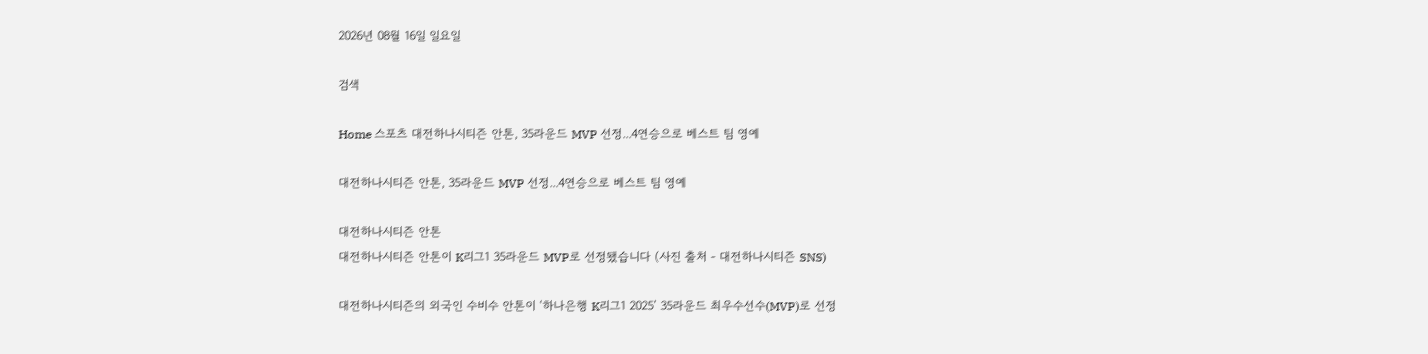2026년 08월 16일 일요일

검색

Home 스포츠 대전하나시티즌 안톤, 35라운드 MVP 선정...4연승으로 베스트 팀 영예

대전하나시티즌 안톤, 35라운드 MVP 선정...4연승으로 베스트 팀 영예

대전하나시티즌 안톤
대전하나시티즌 안톤이 K리그1 35라운드 MVP로 선정됐습니다 (사진 출처 - 대전하나시티즌 SNS)

대전하나시티즌의 외국인 수비수 안톤이 ‘하나은행 K리그1 2025’ 35라운드 최우수선수(MVP)로 선정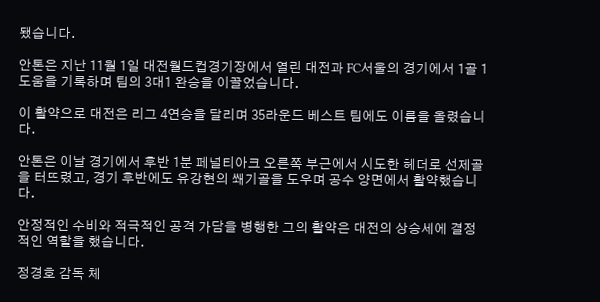됐습니다.

안톤은 지난 11월 1일 대전월드컵경기장에서 열린 대전과 FC서울의 경기에서 1골 1도움을 기록하며 팀의 3대1 완승을 이끌었습니다.

이 활약으로 대전은 리그 4연승을 달리며 35라운드 베스트 팀에도 이름을 올렸습니다.

안톤은 이날 경기에서 후반 1분 페널티아크 오른쪽 부근에서 시도한 헤더로 선제골을 터뜨렸고, 경기 후반에도 유강현의 쐐기골을 도우며 공수 양면에서 활약했습니다.

안정적인 수비와 적극적인 공격 가담을 병행한 그의 활약은 대전의 상승세에 결정적인 역할을 했습니다.

정경호 감독 체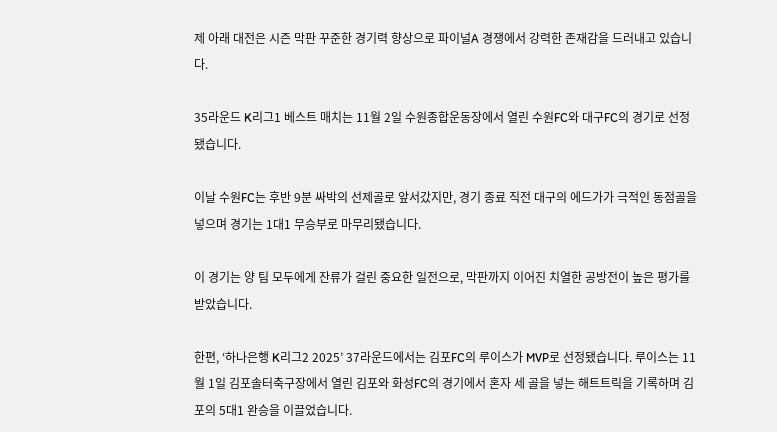제 아래 대전은 시즌 막판 꾸준한 경기력 향상으로 파이널A 경쟁에서 강력한 존재감을 드러내고 있습니다.

35라운드 K리그1 베스트 매치는 11월 2일 수원종합운동장에서 열린 수원FC와 대구FC의 경기로 선정됐습니다.

이날 수원FC는 후반 9분 싸박의 선제골로 앞서갔지만, 경기 종료 직전 대구의 에드가가 극적인 동점골을 넣으며 경기는 1대1 무승부로 마무리됐습니다.

이 경기는 양 팀 모두에게 잔류가 걸린 중요한 일전으로, 막판까지 이어진 치열한 공방전이 높은 평가를 받았습니다.

한편, ‘하나은행 K리그2 2025’ 37라운드에서는 김포FC의 루이스가 MVP로 선정됐습니다. 루이스는 11월 1일 김포솔터축구장에서 열린 김포와 화성FC의 경기에서 혼자 세 골을 넣는 해트트릭을 기록하며 김포의 5대1 완승을 이끌었습니다.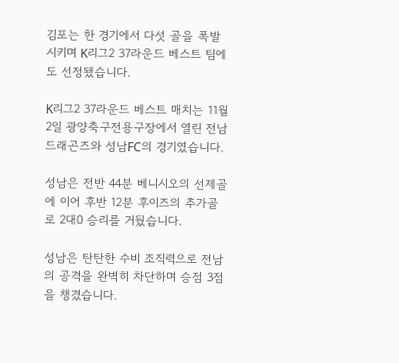김포는 한 경기에서 다섯 골을 폭발시키며 K리그2 37라운드 베스트 팀에도 선정됐습니다.

K리그2 37라운드 베스트 매치는 11월 2일 광양축구전용구장에서 열린 전남드래곤즈와 성남FC의 경기였습니다.

성남은 전반 44분 베니시오의 선제골에 이어 후반 12분 후이즈의 추가골로 2대0 승리를 거뒀습니다.

성남은 탄탄한 수비 조직력으로 전남의 공격을 완벽히 차단하며 승점 3점을 챙겼습니다.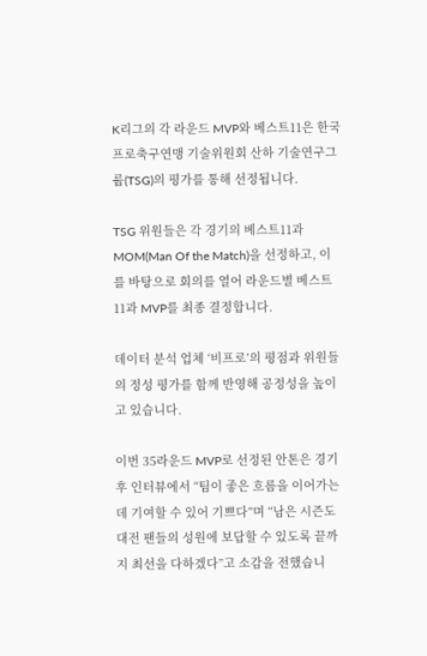K리그의 각 라운드 MVP와 베스트11은 한국프로축구연맹 기술위원회 산하 기술연구그룹(TSG)의 평가를 통해 선정됩니다.

TSG 위원들은 각 경기의 베스트11과 MOM(Man Of the Match)을 선정하고, 이를 바탕으로 회의를 열어 라운드별 베스트11과 MVP를 최종 결정합니다.

데이터 분석 업체 ‘비프로’의 평점과 위원들의 정성 평가를 함께 반영해 공정성을 높이고 있습니다.

이번 35라운드 MVP로 선정된 안톤은 경기 후 인터뷰에서 “팀이 좋은 흐름을 이어가는 데 기여할 수 있어 기쁘다”며 “남은 시즌도 대전 팬들의 성원에 보답할 수 있도록 끝까지 최선을 다하겠다”고 소감을 전했습니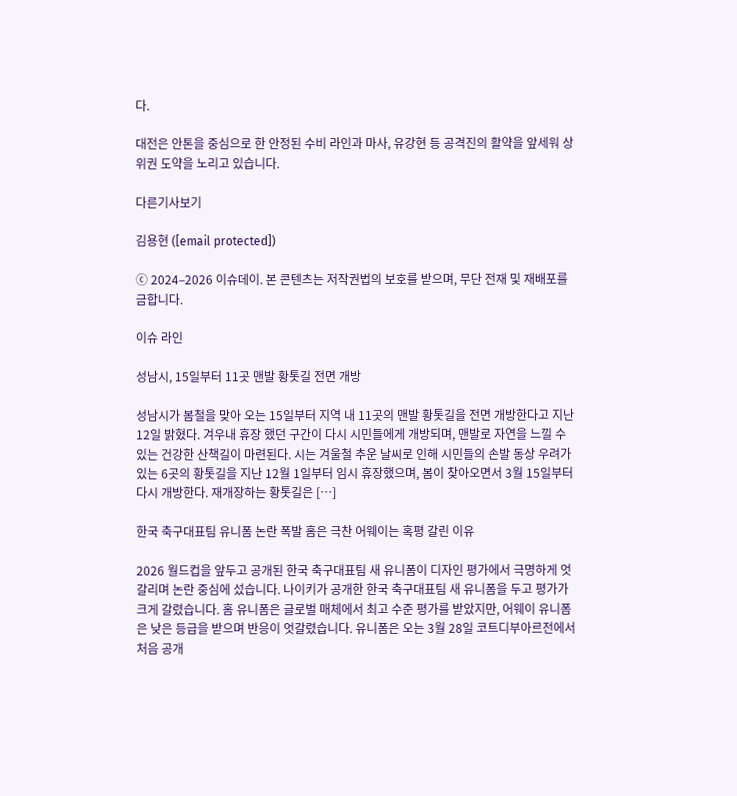다.

대전은 안톤을 중심으로 한 안정된 수비 라인과 마사, 유강현 등 공격진의 활약을 앞세워 상위권 도약을 노리고 있습니다.

다른기사보기

김용현 ([email protected])

ⓒ 2024–2026 이슈데이. 본 콘텐츠는 저작권법의 보호를 받으며, 무단 전재 및 재배포를 금합니다.

이슈 라인

성남시, 15일부터 11곳 맨발 황톳길 전면 개방

성남시가 봄철을 맞아 오는 15일부터 지역 내 11곳의 맨발 황톳길을 전면 개방한다고 지난 12일 밝혔다. 겨우내 휴장 했던 구간이 다시 시민들에게 개방되며, 맨발로 자연을 느낄 수 있는 건강한 산책길이 마련된다. 시는 겨울철 추운 날씨로 인해 시민들의 손발 동상 우려가 있는 6곳의 황톳길을 지난 12월 1일부터 임시 휴장했으며, 봄이 찾아오면서 3월 15일부터 다시 개방한다. 재개장하는 황톳길은 […]

한국 축구대표팀 유니폼 논란 폭발 홈은 극찬 어웨이는 혹평 갈린 이유

2026 월드컵을 앞두고 공개된 한국 축구대표팀 새 유니폼이 디자인 평가에서 극명하게 엇갈리며 논란 중심에 섰습니다. 나이키가 공개한 한국 축구대표팀 새 유니폼을 두고 평가가 크게 갈렸습니다. 홈 유니폼은 글로벌 매체에서 최고 수준 평가를 받았지만, 어웨이 유니폼은 낮은 등급을 받으며 반응이 엇갈렸습니다. 유니폼은 오는 3월 28일 코트디부아르전에서 처음 공개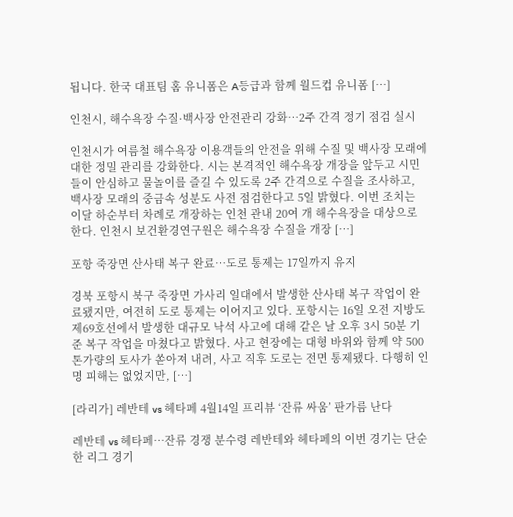됩니다. 한국 대표팀 홈 유니폼은 A등급과 함께 월드컵 유니폼 […]

인천시, 해수욕장 수질·백사장 안전관리 강화…2주 간격 정기 점검 실시

인천시가 여름철 해수욕장 이용객들의 안전을 위해 수질 및 백사장 모래에 대한 정밀 관리를 강화한다. 시는 본격적인 해수욕장 개장을 앞두고 시민들이 안심하고 물놀이를 즐길 수 있도록 2주 간격으로 수질을 조사하고, 백사장 모래의 중금속 성분도 사전 점검한다고 5일 밝혔다. 이번 조치는 이달 하순부터 차례로 개장하는 인천 관내 20여 개 해수욕장을 대상으로 한다. 인천시 보건환경연구원은 해수욕장 수질을 개장 […]

포항 죽장면 산사태 복구 완료…도로 통제는 17일까지 유지

경북 포항시 북구 죽장면 가사리 일대에서 발생한 산사태 복구 작업이 완료됐지만, 여전히 도로 통제는 이어지고 있다. 포항시는 16일 오전 지방도 제69호선에서 발생한 대규모 낙석 사고에 대해 같은 날 오후 3시 50분 기준 복구 작업을 마쳤다고 밝혔다. 사고 현장에는 대형 바위와 함께 약 500톤가량의 토사가 쏟아져 내려, 사고 직후 도로는 전면 통제됐다. 다행히 인명 피해는 없었지만, […]

[라리가] 레반테 vs 헤타페 4월14일 프리뷰 ‘잔류 싸움’ 판가름 난다

레반테 vs 헤타페…잔류 경쟁 분수령 레반테와 헤타페의 이번 경기는 단순한 리그 경기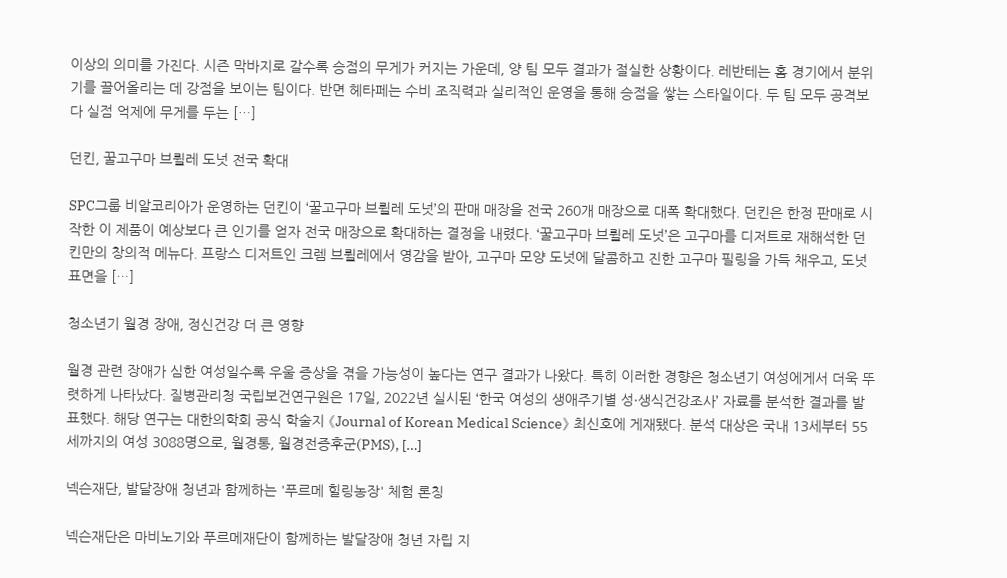이상의 의미를 가진다. 시즌 막바지로 갈수록 승점의 무게가 커지는 가운데, 양 팀 모두 결과가 절실한 상황이다. 레반테는 홈 경기에서 분위기를 끌어올리는 데 강점을 보이는 팀이다. 반면 헤타페는 수비 조직력과 실리적인 운영을 통해 승점을 쌓는 스타일이다. 두 팀 모두 공격보다 실점 억제에 무게를 두는 […]

던킨, 꿀고구마 브륄레 도넛 전국 확대

SPC그룹 비알코리아가 운영하는 던킨이 ‘꿀고구마 브륄레 도넛’의 판매 매장을 전국 260개 매장으로 대폭 확대했다. 던킨은 한정 판매로 시작한 이 제품이 예상보다 큰 인기를 얻자 전국 매장으로 확대하는 결정을 내렸다. ‘꿀고구마 브륄레 도넛’은 고구마를 디저트로 재해석한 던킨만의 창의적 메뉴다. 프랑스 디저트인 크렘 브륄레에서 영감을 받아, 고구마 모양 도넛에 달콤하고 진한 고구마 필링을 가득 채우고, 도넛 표면을 […]

청소년기 월경 장애, 정신건강 더 큰 영향

월경 관련 장애가 심한 여성일수록 우울 증상을 겪을 가능성이 높다는 연구 결과가 나왔다. 특히 이러한 경향은 청소년기 여성에게서 더욱 뚜렷하게 나타났다. 질병관리청 국립보건연구원은 17일, 2022년 실시된 ‘한국 여성의 생애주기별 성·생식건강조사’ 자료를 분석한 결과를 발표했다. 해당 연구는 대한의학회 공식 학술지 《Journal of Korean Medical Science》 최신호에 게재됐다. 분석 대상은 국내 13세부터 55세까지의 여성 3088명으로, 월경통, 월경전증후군(PMS), […]

넥슨재단, 발달장애 청년과 함께하는 '푸르메 힐링농장' 체험 론칭

넥슨재단은 마비노기와 푸르메재단이 함께하는 발달장애 청년 자립 지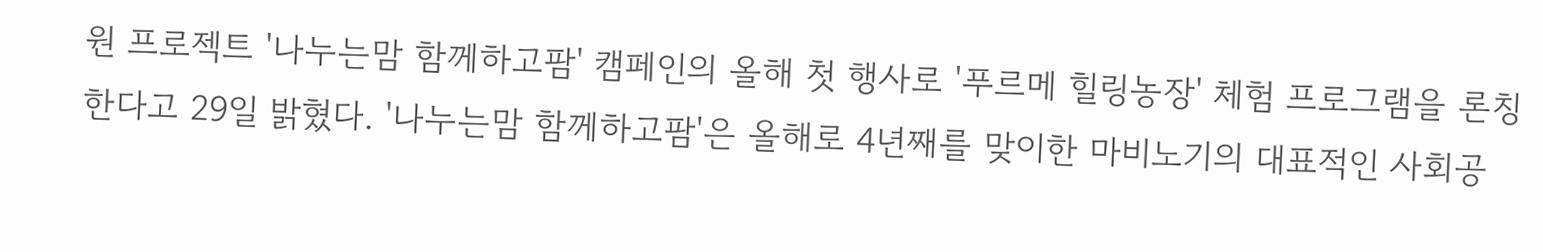원 프로젝트 '나누는맘 함께하고팜' 캠페인의 올해 첫 행사로 '푸르메 힐링농장' 체험 프로그램을 론칭한다고 29일 밝혔다. '나누는맘 함께하고팜'은 올해로 4년째를 맞이한 마비노기의 대표적인 사회공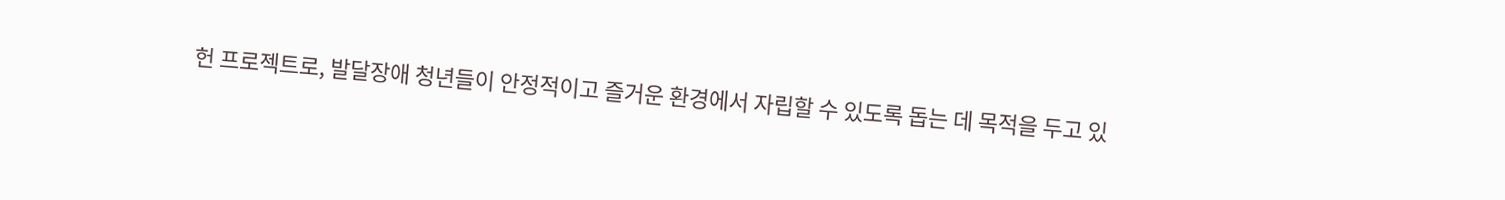헌 프로젝트로, 발달장애 청년들이 안정적이고 즐거운 환경에서 자립할 수 있도록 돕는 데 목적을 두고 있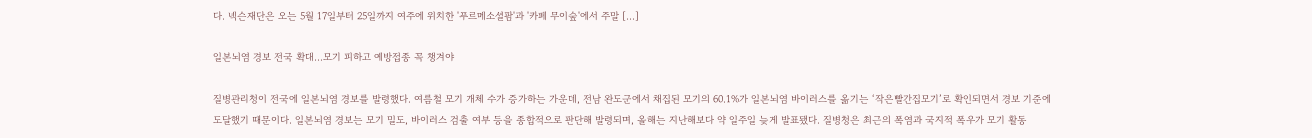다. 넥슨재단은 오는 5월 17일부터 25일까지 여주에 위치한 '푸르메소셜팜'과 '카페 무이숲'에서 주말 […]

일본뇌염 경보 전국 확대…모기 피하고 예방접종 꼭 챙겨야

질병관리청이 전국에 일본뇌염 경보를 발령했다. 여름철 모기 개체 수가 증가하는 가운데, 전남 완도군에서 채집된 모기의 60.1%가 일본뇌염 바이러스를 옮기는 ‘작은빨간집모기’로 확인되면서 경보 기준에 도달했기 때문이다. 일본뇌염 경보는 모기 밀도, 바이러스 검출 여부 등을 종합적으로 판단해 발령되며, 올해는 지난해보다 약 일주일 늦게 발표됐다. 질병청은 최근의 폭염과 국지적 폭우가 모기 활동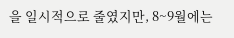을 일시적으로 줄였지만, 8~9월에는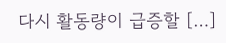다시 활동량이 급증할 […]